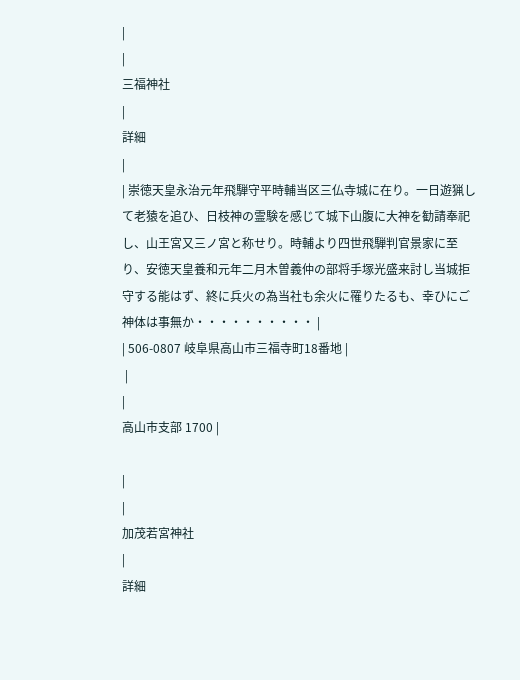|
|
三福神社
|
詳細
|
| 崇徳天皇永治元年飛騨守平時輔当区三仏寺城に在り。一日遊猟して老猿を追ひ、日枝神の霊験を感じて城下山腹に大神を勧請奉祀し、山王宮又三ノ宮と称せり。時輔より四世飛騨判官景家に至り、安徳天皇養和元年二月木曽義仲の部将手塚光盛来討し当城拒守する能はず、終に兵火の為当社も余火に罹りたるも、幸ひにご神体は事無か・・・・・・・・・・ |
| 506-0807 岐阜県高山市三福寺町18番地 |
 |
|
高山市支部 1700 |

|
|
加茂若宮神社
|
詳細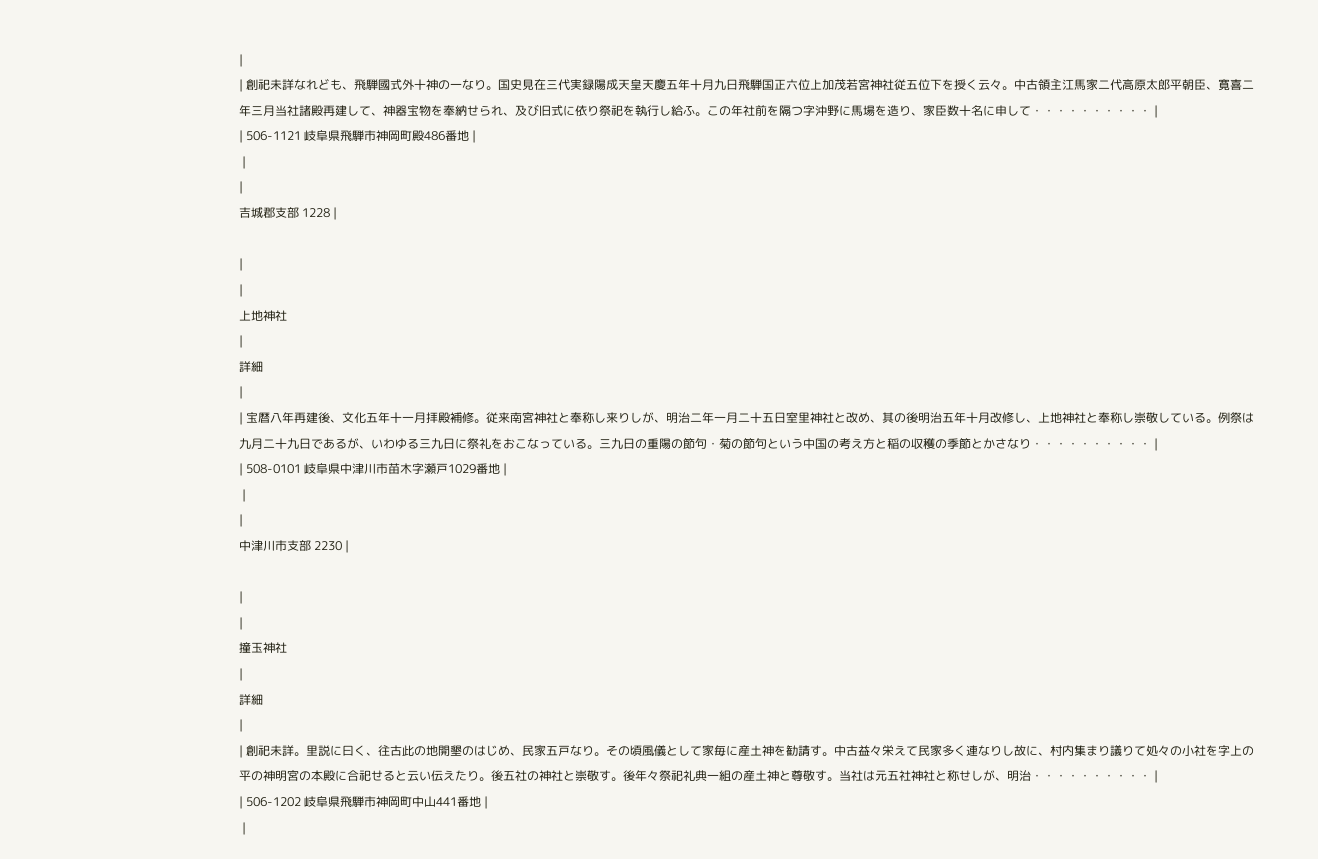|
| 創祀未詳なれども、飛騨國式外十神の一なり。国史見在三代実録陽成天皇天慶五年十月九日飛騨国正六位上加茂若宮神社従五位下を授く云々。中古領主江馬家二代高原太郎平朝臣、寛喜二年三月当社諸殿再建して、神器宝物を奉納せられ、及び旧式に依り祭祀を執行し給ふ。この年社前を隔つ字沖野に馬場を造り、家臣数十名に申して・・・・・・・・・・ |
| 506-1121 岐阜県飛騨市神岡町殿486番地 |
 |
|
吉城郡支部 1228 |

|
|
上地神社
|
詳細
|
| 宝暦八年再建後、文化五年十一月拝殿補修。従来南宮神社と奉称し来りしが、明治二年一月二十五日室里神社と改め、其の後明治五年十月改修し、上地神社と奉称し崇敬している。例祭は九月二十九日であるが、いわゆる三九日に祭礼をおこなっている。三九日の重陽の節句・菊の節句という中国の考え方と稲の収穫の季節とかさなり・・・・・・・・・・ |
| 508-0101 岐阜県中津川市苗木字瀬戸1029番地 |
 |
|
中津川市支部 2230 |

|
|
撞玉神社
|
詳細
|
| 創祀未詳。里説に曰く、往古此の地開墾のはじめ、民家五戸なり。その頃風儀として家毎に産土神を勧請す。中古益々栄えて民家多く連なりし故に、村内集まり議りて処々の小社を字上の平の神明宮の本殿に合祀せると云い伝えたり。後五社の神社と崇敬す。後年々祭祀礼典一組の産土神と尊敬す。当社は元五社神社と称せしが、明治・・・・・・・・・・ |
| 506-1202 岐阜県飛騨市神岡町中山441番地 |
 |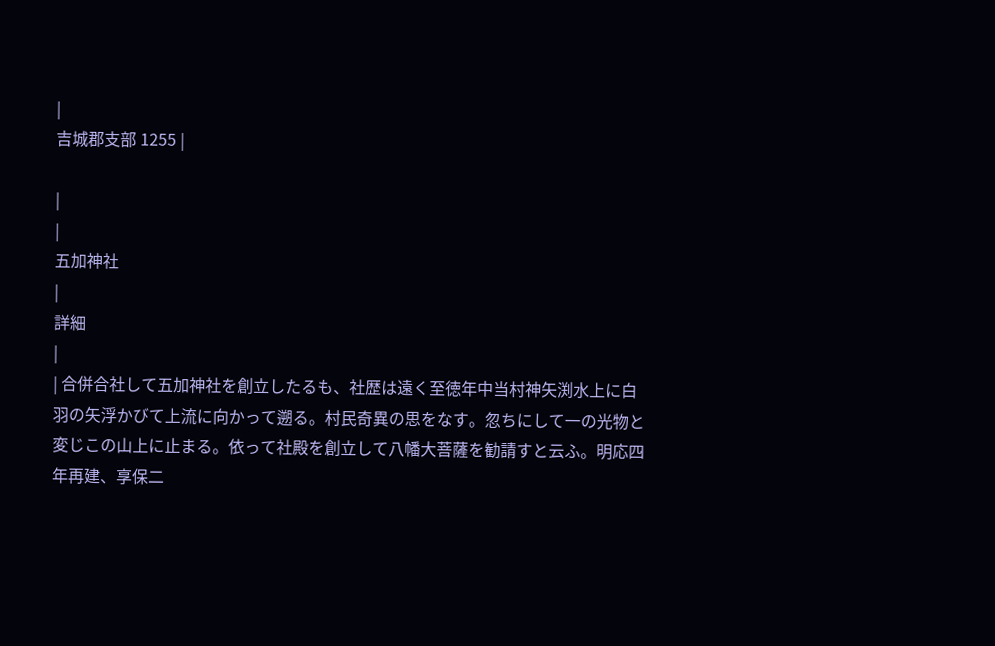|
吉城郡支部 1255 |

|
|
五加神社
|
詳細
|
| 合併合社して五加神社を創立したるも、社歴は遠く至徳年中当村神矢渕水上に白羽の矢浮かびて上流に向かって遡る。村民奇異の思をなす。忽ちにして一の光物と変じこの山上に止まる。依って社殿を創立して八幡大菩薩を勧請すと云ふ。明応四年再建、享保二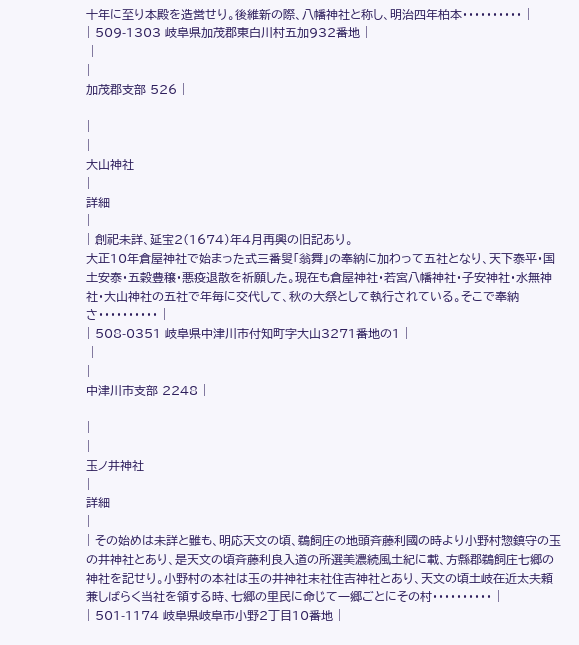十年に至り本殿を造営せり。後維新の際、八幡神社と称し、明治四年柏本・・・・・・・・・・ |
| 509-1303 岐阜県加茂郡東白川村五加932番地 |
 |
|
加茂郡支部 526 |

|
|
大山神社
|
詳細
|
| 創祀未詳、延宝2(1674)年4月再興の旧記あり。
大正10年倉屋神社で始まった式三番叟「翁舞」の奉納に加わって五社となり、天下泰平・国土安泰・五穀豊穣・悪疫退散を祈願した。現在も倉屋神社・若宮八幡神社・子安神社・水無神社・大山神社の五社で年毎に交代して、秋の大祭として執行されている。そこで奉納さ・・・・・・・・・・ |
| 508-0351 岐阜県中津川市付知町字大山3271番地の1 |
 |
|
中津川市支部 2248 |

|
|
玉ノ井神社
|
詳細
|
| その始めは未詳と雖も、明応天文の頃、鵜飼庄の地頭斉藤利國の時より小野村惣鎮守の玉の井神社とあり、是天文の頃斉藤利良入道の所選美濃続風土紀に載、方縣郡鵜飼庄七郷の神社を記せり。小野村の本社は玉の井神社末社住吉神社とあり、天文の頃土岐在近太夫頼兼しばらく当社を領する時、七郷の里民に命じて一郷ごとにその村・・・・・・・・・・ |
| 501-1174 岐阜県岐阜市小野2丁目10番地 |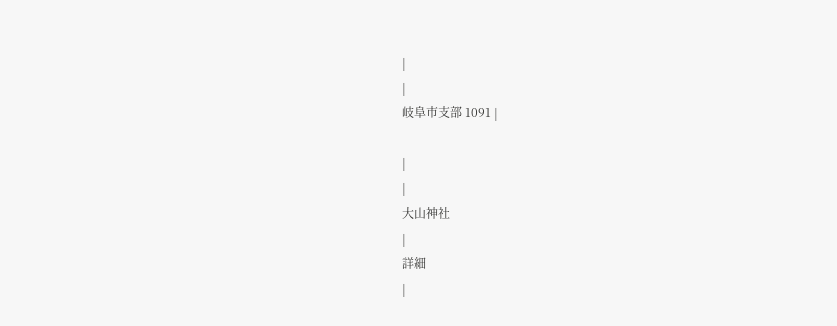|
|
岐阜市支部 1091 |

|
|
大山神社
|
詳細
|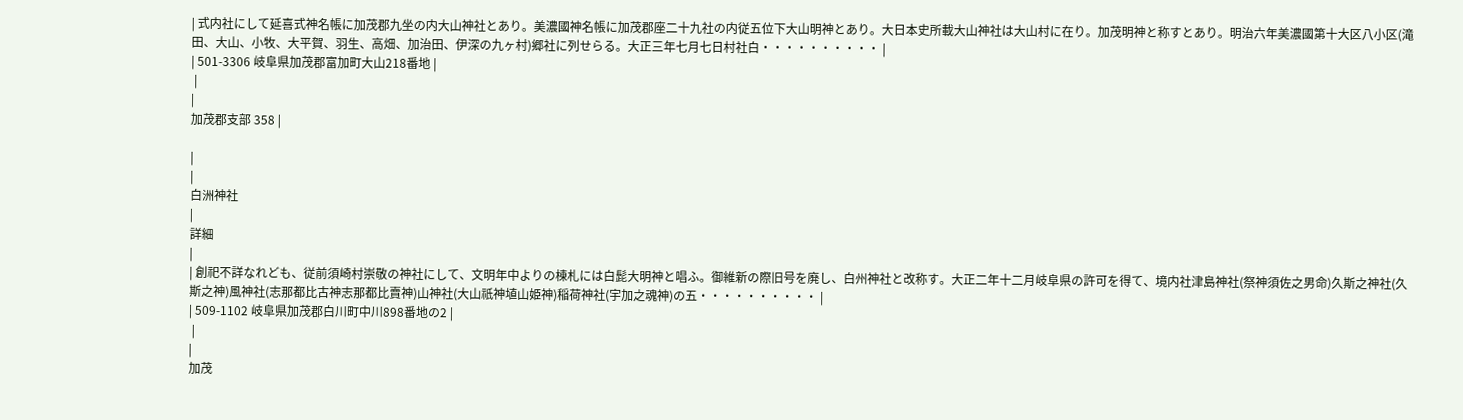| 式内社にして延喜式神名帳に加茂郡九坐の内大山神社とあり。美濃國神名帳に加茂郡座二十九社の内従五位下大山明神とあり。大日本史所載大山神社は大山村に在り。加茂明神と称すとあり。明治六年美濃國第十大区八小区(滝田、大山、小牧、大平賀、羽生、高畑、加治田、伊深の九ヶ村)郷社に列せらる。大正三年七月七日村社白・・・・・・・・・・ |
| 501-3306 岐阜県加茂郡富加町大山218番地 |
 |
|
加茂郡支部 358 |

|
|
白洲神社
|
詳細
|
| 創祀不詳なれども、従前須崎村崇敬の神社にして、文明年中よりの棟札には白髭大明神と唱ふ。御維新の際旧号を廃し、白州神社と改称す。大正二年十二月岐阜県の許可を得て、境内社津島神社(祭神須佐之男命)久斯之神社(久斯之神)風神社(志那都比古神志那都比賣神)山神社(大山祇神埴山姫神)稲荷神社(宇加之魂神)の五・・・・・・・・・・ |
| 509-1102 岐阜県加茂郡白川町中川898番地の2 |
 |
|
加茂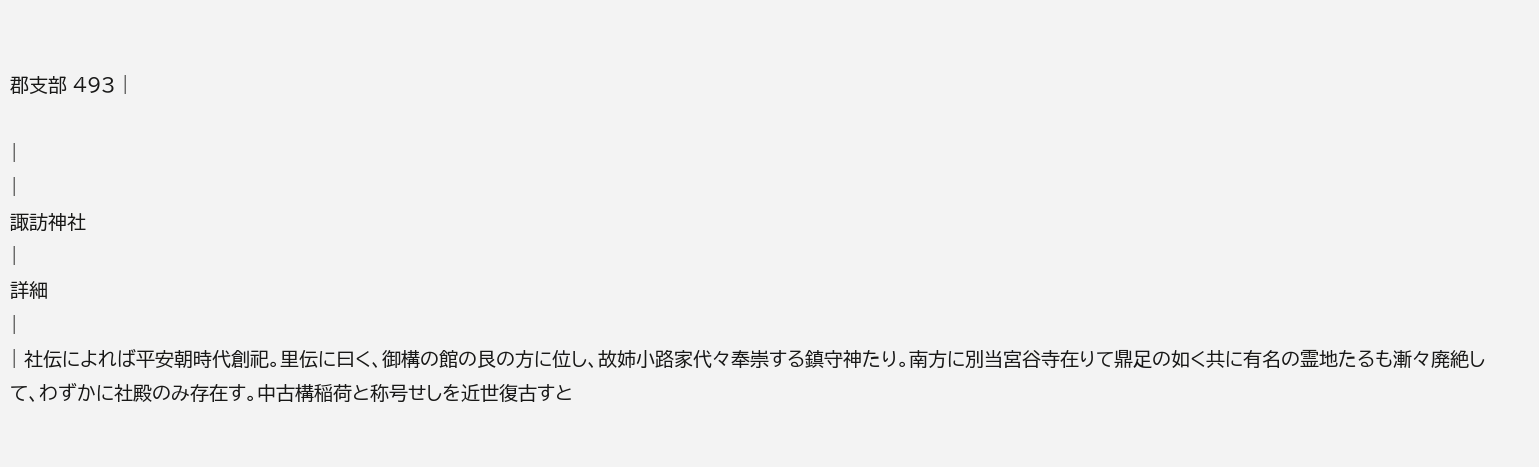郡支部 493 |

|
|
諏訪神社
|
詳細
|
| 社伝によれば平安朝時代創祀。里伝に曰く、御構の館の艮の方に位し、故姉小路家代々奉崇する鎮守神たり。南方に別当宮谷寺在りて鼎足の如く共に有名の霊地たるも漸々廃絶して、わずかに社殿のみ存在す。中古構稲荷と称号せしを近世復古すと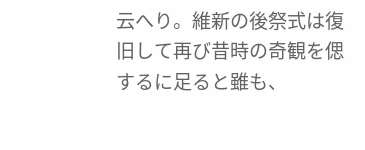云へり。維新の後祭式は復旧して再び昔時の奇観を偲するに足ると雖も、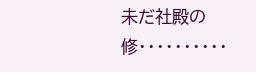未だ社殿の修・・・・・・・・・・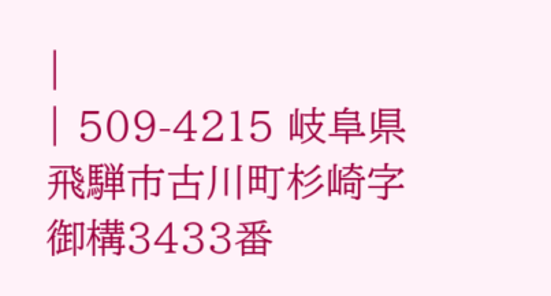|
| 509-4215 岐阜県飛騨市古川町杉崎字御構3433番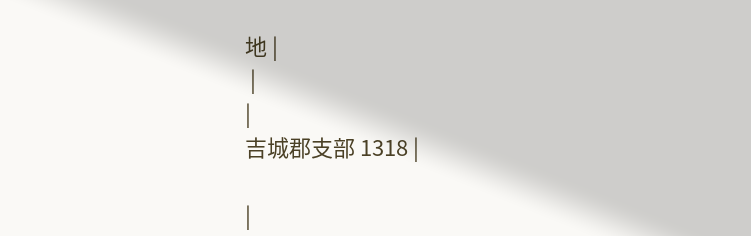地 |
 |
|
吉城郡支部 1318 |

|